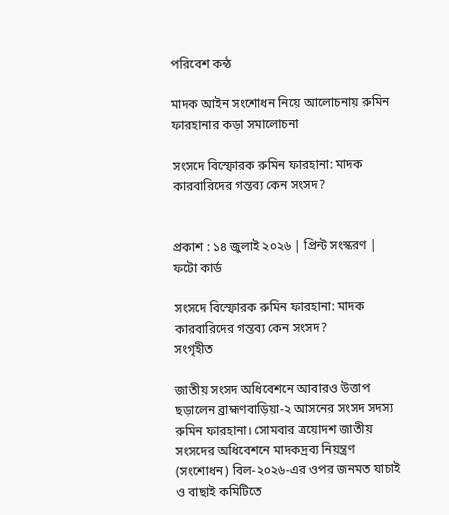পরিবেশ কন্ঠ

মাদক আইন সংশোধন নিয়ে আলোচনায় রুমিন ফারহানার কড়া সমালোচনা

সংসদে বিস্ফোরক রুমিন ফারহানা: মাদক কারবারিদের গন্তব্য কেন সংসদ?


প্রকাশ : ১৪ জুলাই ২০২৬ | প্রিন্ট সংস্করণ | ফটো কার্ড

সংসদে বিস্ফোরক রুমিন ফারহানা: মাদক কারবারিদের গন্তব্য কেন সংসদ?
সংগৃহীত

জাতীয় সংসদ অধিবেশনে আবারও উত্তাপ ছড়ালেন ব্রাহ্মণবাড়িয়া-২ আসনের সংসদ সদস্য রুমিন ফারহানা। সোমবার ত্রয়োদশ জাতীয় সংসদের অধিবেশনে মাদকদ্রব্য নিয়ন্ত্রণ (সংশোধন) বিল-২০২৬-এর ওপর জনমত যাচাই ও বাছাই কমিটিতে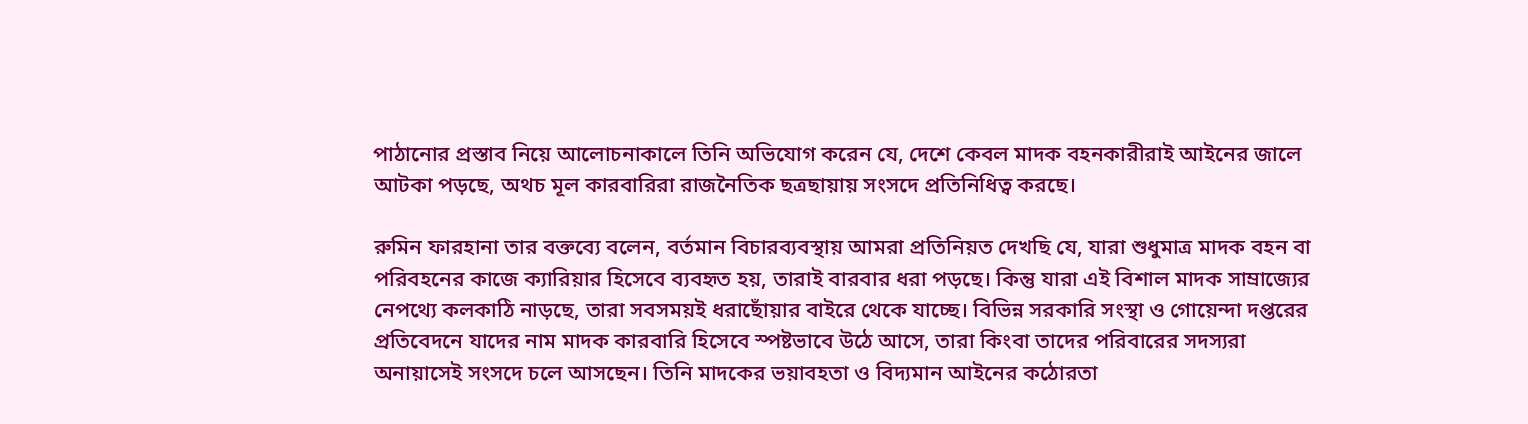পাঠানোর প্রস্তাব নিয়ে আলোচনাকালে তিনি অভিযোগ করেন যে, দেশে কেবল মাদক বহনকারীরাই আইনের জালে আটকা পড়ছে, অথচ মূল কারবারিরা রাজনৈতিক ছত্রছায়ায় সংসদে প্রতিনিধিত্ব করছে।

রুমিন ফারহানা তার বক্তব্যে বলেন, বর্তমান বিচারব্যবস্থায় আমরা প্রতিনিয়ত দেখছি যে, যারা শুধুমাত্র মাদক বহন বা পরিবহনের কাজে ক্যারিয়ার হিসেবে ব্যবহৃত হয়, তারাই বারবার ধরা পড়ছে। কিন্তু যারা এই বিশাল মাদক সাম্রাজ্যের নেপথ্যে কলকাঠি নাড়ছে, তারা সবসময়ই ধরাছোঁয়ার বাইরে থেকে যাচ্ছে। বিভিন্ন সরকারি সংস্থা ও গোয়েন্দা দপ্তরের প্রতিবেদনে যাদের নাম মাদক কারবারি হিসেবে স্পষ্টভাবে উঠে আসে, তারা কিংবা তাদের পরিবারের সদস্যরা অনায়াসেই সংসদে চলে আসছেন। তিনি মাদকের ভয়াবহতা ও বিদ্যমান আইনের কঠোরতা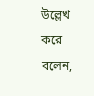উল্লেখ করে বলেন,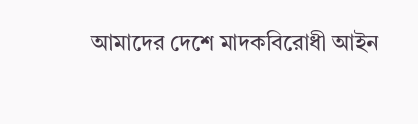আমাদের দেশে মাদকবিরোধী আইন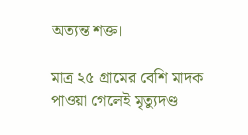অত্যন্ত শক্ত।

মাত্র ২৫ গ্রামের বেশি মাদক পাওয়া গেলেই মৃত্যুদণ্ড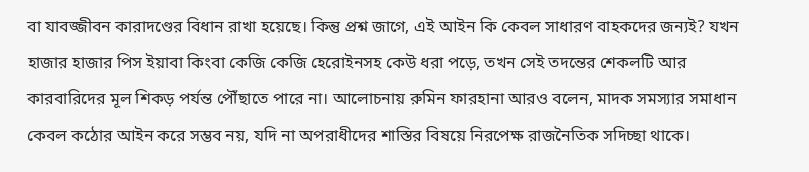বা যাবজ্জীবন কারাদণ্ডের বিধান রাখা হয়েছে। কিন্তু প্রশ্ন জাগে, এই আইন কি কেবল সাধারণ বাহকদের জন্যই? যখন হাজার হাজার পিস ইয়াবা কিংবা কেজি কেজি হেরোইনসহ কেউ ধরা পড়ে, তখন সেই তদন্তের শেকলটি আর কারবারিদের মূল শিকড় পর্যন্ত পৌঁছাতে পারে না। আলোচনায় রুমিন ফারহানা আরও বলেন, মাদক সমস্যার সমাধান কেবল কঠোর আইন করে সম্ভব নয়, যদি না অপরাধীদের শাস্তির বিষয়ে নিরপেক্ষ রাজনৈতিক সদিচ্ছা থাকে।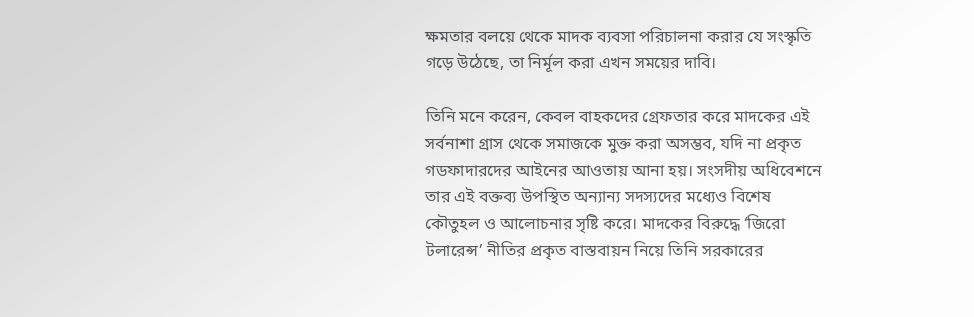ক্ষমতার বলয়ে থেকে মাদক ব্যবসা পরিচালনা করার যে সংস্কৃতি গড়ে উঠেছে, তা নির্মূল করা এখন সময়ের দাবি।

তিনি মনে করেন, কেবল বাহকদের গ্রেফতার করে মাদকের এই সর্বনাশা গ্রাস থেকে সমাজকে মুক্ত করা অসম্ভব, যদি না প্রকৃত গডফাদারদের আইনের আওতায় আনা হয়। সংসদীয় অধিবেশনে তার এই বক্তব্য উপস্থিত অন্যান্য সদস্যদের মধ্যেও বিশেষ কৌতুহল ও আলোচনার সৃষ্টি করে। মাদকের বিরুদ্ধে ‘জিরো টলারেন্স’ নীতির প্রকৃত বাস্তবায়ন নিয়ে তিনি সরকারের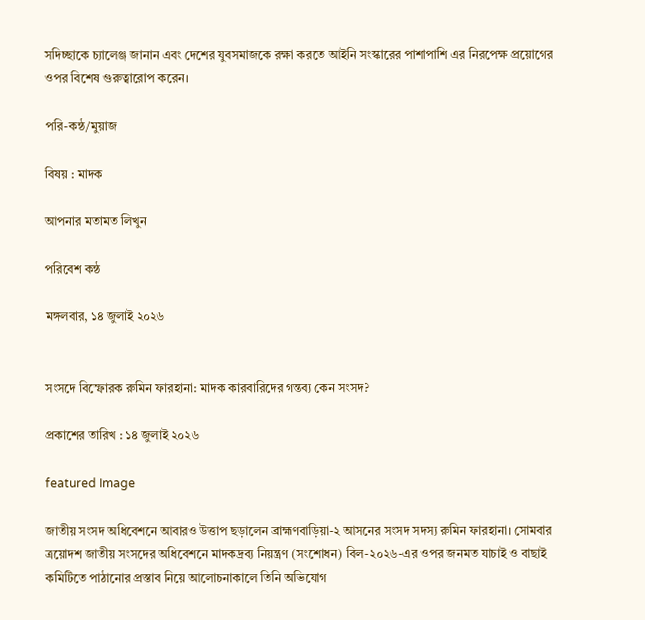সদিচ্ছাকে চ্যালেঞ্জ জানান এবং দেশের যুবসমাজকে রক্ষা করতে আইনি সংস্কারের পাশাপাশি এর নিরপেক্ষ প্রয়োগের ওপর বিশেষ গুরুত্বারোপ করেন।

পরি-কন্ঠ/মুয়াজ

বিষয় : মাদক

আপনার মতামত লিখুন

পরিবেশ কন্ঠ

মঙ্গলবার, ১৪ জুলাই ২০২৬


সংসদে বিস্ফোরক রুমিন ফারহানা: মাদক কারবারিদের গন্তব্য কেন সংসদ?

প্রকাশের তারিখ : ১৪ জুলাই ২০২৬

featured Image

জাতীয় সংসদ অধিবেশনে আবারও উত্তাপ ছড়ালেন ব্রাহ্মণবাড়িয়া-২ আসনের সংসদ সদস্য রুমিন ফারহানা। সোমবার ত্রয়োদশ জাতীয় সংসদের অধিবেশনে মাদকদ্রব্য নিয়ন্ত্রণ (সংশোধন) বিল-২০২৬-এর ওপর জনমত যাচাই ও বাছাই কমিটিতে পাঠানোর প্রস্তাব নিয়ে আলোচনাকালে তিনি অভিযোগ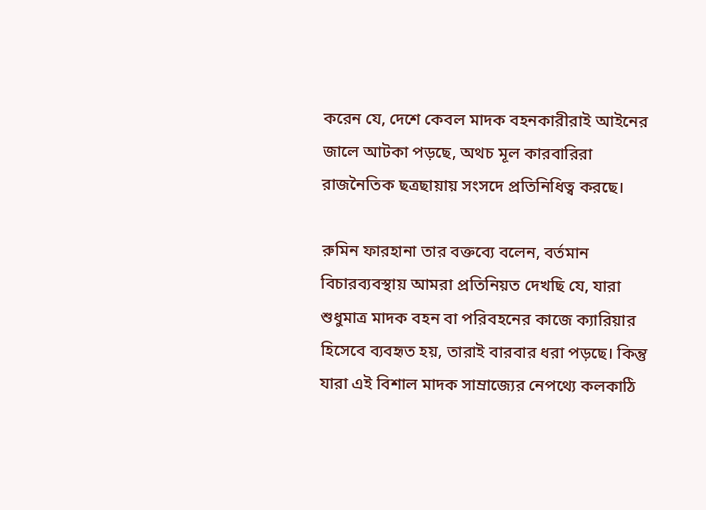করেন যে, দেশে কেবল মাদক বহনকারীরাই আইনের জালে আটকা পড়ছে, অথচ মূল কারবারিরা রাজনৈতিক ছত্রছায়ায় সংসদে প্রতিনিধিত্ব করছে।

রুমিন ফারহানা তার বক্তব্যে বলেন, বর্তমান বিচারব্যবস্থায় আমরা প্রতিনিয়ত দেখছি যে, যারা শুধুমাত্র মাদক বহন বা পরিবহনের কাজে ক্যারিয়ার হিসেবে ব্যবহৃত হয়, তারাই বারবার ধরা পড়ছে। কিন্তু যারা এই বিশাল মাদক সাম্রাজ্যের নেপথ্যে কলকাঠি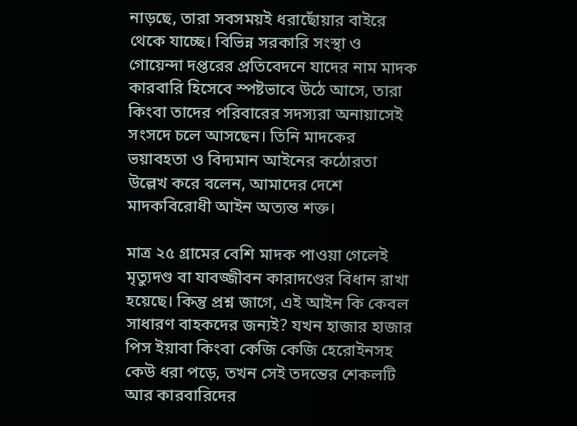নাড়ছে, তারা সবসময়ই ধরাছোঁয়ার বাইরে থেকে যাচ্ছে। বিভিন্ন সরকারি সংস্থা ও গোয়েন্দা দপ্তরের প্রতিবেদনে যাদের নাম মাদক কারবারি হিসেবে স্পষ্টভাবে উঠে আসে, তারা কিংবা তাদের পরিবারের সদস্যরা অনায়াসেই সংসদে চলে আসছেন। তিনি মাদকের ভয়াবহতা ও বিদ্যমান আইনের কঠোরতা উল্লেখ করে বলেন, আমাদের দেশে মাদকবিরোধী আইন অত্যন্ত শক্ত।

মাত্র ২৫ গ্রামের বেশি মাদক পাওয়া গেলেই মৃত্যুদণ্ড বা যাবজ্জীবন কারাদণ্ডের বিধান রাখা হয়েছে। কিন্তু প্রশ্ন জাগে, এই আইন কি কেবল সাধারণ বাহকদের জন্যই? যখন হাজার হাজার পিস ইয়াবা কিংবা কেজি কেজি হেরোইনসহ কেউ ধরা পড়ে, তখন সেই তদন্তের শেকলটি আর কারবারিদের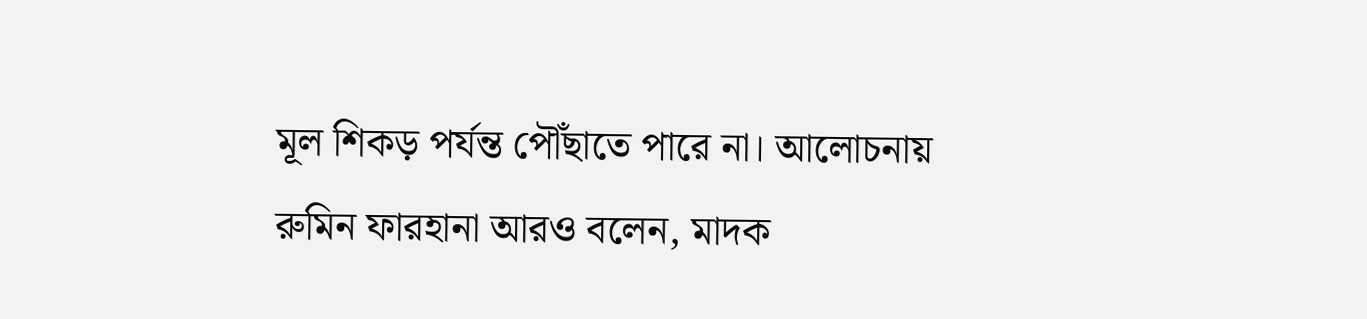মূল শিকড় পর্যন্ত পৌঁছাতে পারে না। আলোচনায় রুমিন ফারহানা আরও বলেন, মাদক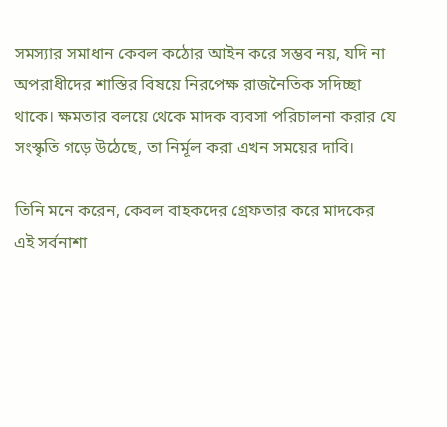সমস্যার সমাধান কেবল কঠোর আইন করে সম্ভব নয়, যদি না অপরাধীদের শাস্তির বিষয়ে নিরপেক্ষ রাজনৈতিক সদিচ্ছা থাকে। ক্ষমতার বলয়ে থেকে মাদক ব্যবসা পরিচালনা করার যে সংস্কৃতি গড়ে উঠেছে, তা নির্মূল করা এখন সময়ের দাবি।

তিনি মনে করেন, কেবল বাহকদের গ্রেফতার করে মাদকের এই সর্বনাশা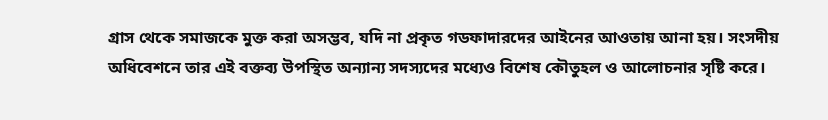গ্রাস থেকে সমাজকে মুক্ত করা অসম্ভব, যদি না প্রকৃত গডফাদারদের আইনের আওতায় আনা হয়। সংসদীয় অধিবেশনে তার এই বক্তব্য উপস্থিত অন্যান্য সদস্যদের মধ্যেও বিশেষ কৌতুহল ও আলোচনার সৃষ্টি করে।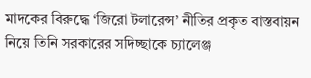মাদকের বিরুদ্ধে ‘জিরো টলারেন্স’ নীতির প্রকৃত বাস্তবায়ন নিয়ে তিনি সরকারের সদিচ্ছাকে চ্যালেঞ্জ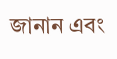জানান এবং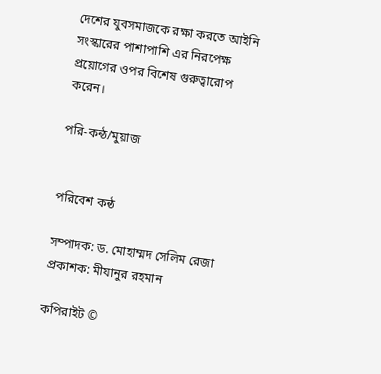দেশের যুবসমাজকে রক্ষা করতে আইনি সংস্কারের পাশাপাশি এর নিরপেক্ষ প্রয়োগের ওপর বিশেষ গুরুত্বারোপ করেন।

পরি-কন্ঠ/মুয়াজ


পরিবেশ কন্ঠ

সম্পাদক: ড. মোহাম্মদ সেলিম রেজা
প্রকাশক: মীযানুর রহমান

কপিরাইট ©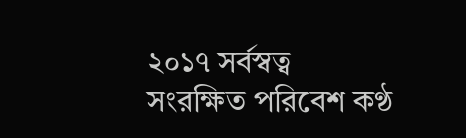২০১৭ সর্বস্বত্ব সংরক্ষিত পরিবেশ কণ্ঠ